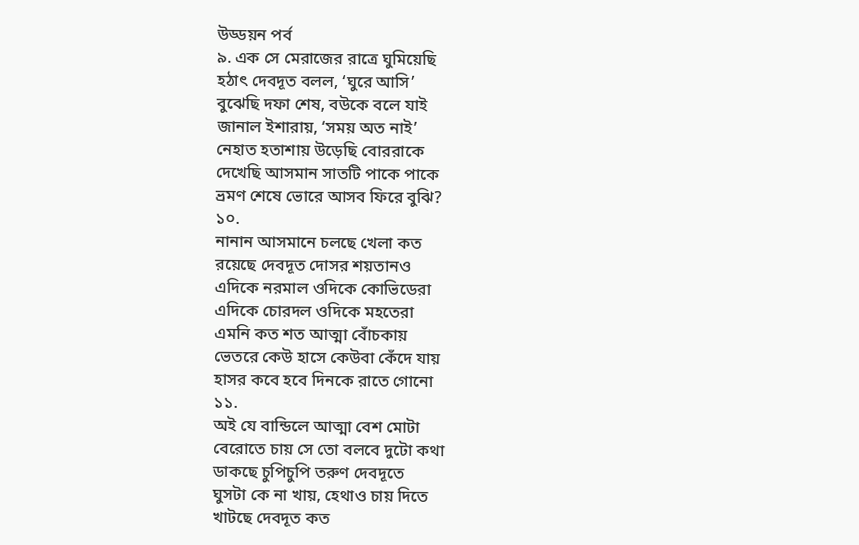উড্ডয়ন পর্ব
৯. এক সে মেরাজের রাত্রে ঘুমিয়েছি
হঠাৎ দেবদূত বলল, ‘ঘুরে আসি’
বুঝেছি দফা শেষ, বউকে বলে যাই
জানাল ইশারায়, ‘সময় অত নাই’
নেহাত হতাশায় উড়েছি বোররাকে
দেখেছি আসমান সাতটি পাকে পাকে
ভ্রমণ শেষে ভোরে আসব ফিরে বুঝি?
১০.
নানান আসমানে চলছে খেলা কত
রয়েছে দেবদূত দোসর শয়তানও
এদিকে নরমাল ওদিকে কোভিডেরা
এদিকে চোরদল ওদিকে মহতেরা
এমনি কত শত আত্মা বোঁচকায়
ভেতরে কেউ হাসে কেউবা কেঁদে যায়
হাসর কবে হবে দিনকে রাতে গোনো
১১.
অই যে বান্ডিলে আত্মা বেশ মোটা
বেরোতে চায় সে তো বলবে দুটো কথা
ডাকছে চুপিচুপি তরুণ দেবদূতে
ঘুসটা কে না খায়, হেথাও চায় দিতে
খাটছে দেবদূত কত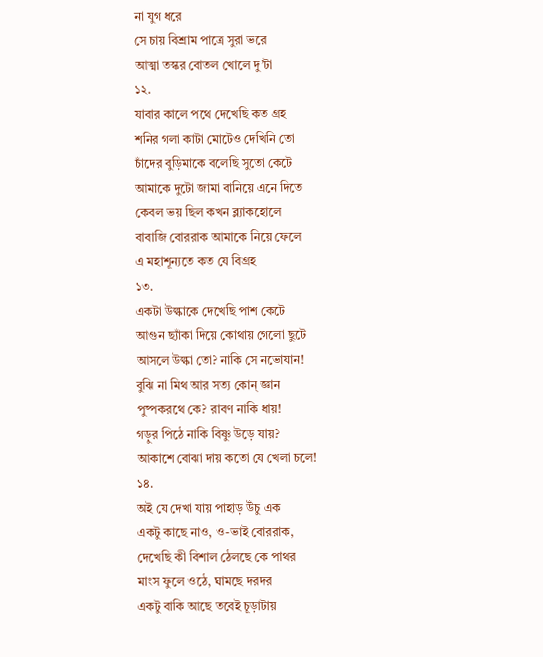না যুগ ধরে
সে চায় বিশ্রাম পাত্রে সুরা ভরে
আত্মা তস্কর বোতল খোলে দু’টা
১২.
যাবার কালে পথে দেখেছি কত গ্রহ
শনির গলা কাটা মোটেও দেখিনি তো
চাঁদের বুড়িমাকে বলেছি সুতো কেটে
আমাকে দুটো জামা বানিয়ে এনে দিতে
কেবল ভয় ছিল কখন ব্ল্যাকহোলে
বাবাজি বোররাক আমাকে নিয়ে ফেলে
এ মহাশূন্যতে কত যে বিগ্রহ
১৩.
একটা উল্কাকে দেখেছি পাশ কেটে
আগুন ছ্যাঁকা দিয়ে কোথায় গেলো ছুটে
আসলে উল্কা তো? নাকি সে নভোযান!
বুঝি না মিথ আর সত্য কোন্ জ্ঞান
পুষ্পকরথে কে? রাবণ নাকি ধায়!
গড়ুর পিঠে নাকি বিষ্ণু উড়ে যায়?
আকাশে বোঝা দায় কতো যে খেলা চলে!
১৪.
অই যে দেখা যায় পাহাড় উঁচু এক
একটু কাছে নাও, ও-ভাই বোররাক,
দেখেছি কী বিশাল ঠেলছে কে পাথর
মাংস ফুলে ওঠে, ঘামছে দরদর
একটু বাকি আছে তবেই চূড়াটায়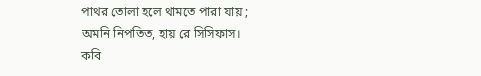পাথর তোলা হলে থামতে পারা যায় ;
অমনি নিপতিত, হায় রে সিসিফাস।
কবি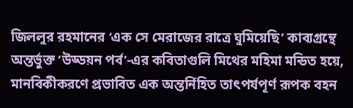জিললুর রহমানের ‘এক সে মেরাজের রাত্রে ঘুমিয়েছি’ কাব্যগ্রন্থে অন্তর্ভুক্ত ‘উড্ডয়ন পর্ব’-এর কবিতাগুলি মিথের মহিমা মন্ডিত হয়ে, মানবিকীকরণে প্রভাবিত এক অন্তর্নিহিত তাৎপর্যপূর্ণ রূপক বহন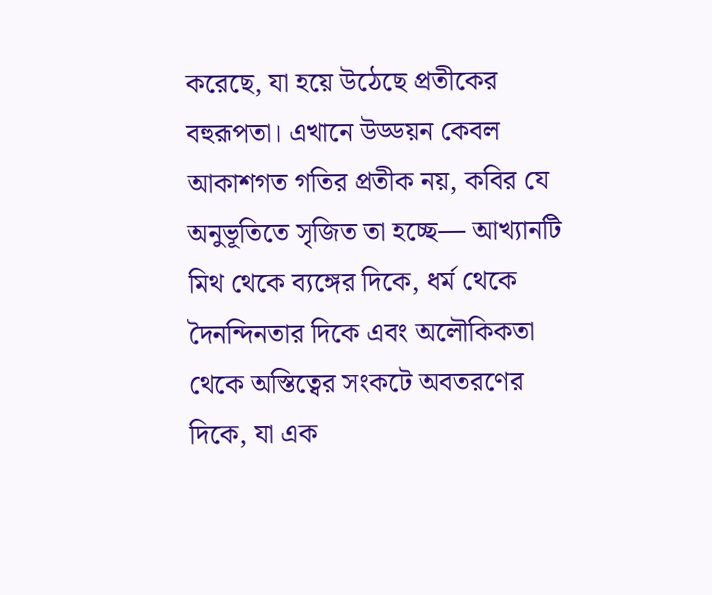করেছে, যা হয়ে উঠেছে প্রতীকের বহুরূপতা। এখানে উড্ডয়ন কেবল আকাশগত গতির প্রতীক নয়, কবির যে অনুভূতিতে সৃজিত তা হচ্ছে— আখ্যানটি মিথ থেকে ব্যঙ্গের দিকে, ধর্ম থেকে দৈনন্দিনতার দিকে এবং অলৌকিকতা থেকে অস্তিত্বের সংকটে অবতরণের দিকে, যা এক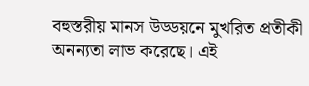বহুস্তরীয় মানস উড্ডয়নে মুখরিত প্রতীকী অনন্যতা লাভ করেছে। এই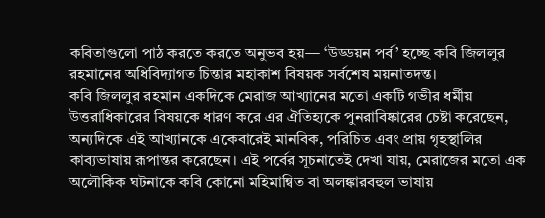কবিতাগুলো পাঠ করতে করতে অনুভব হয়— ‘উড্ডয়ন পর্ব’ হচ্ছে কবি জিললুর রহমানের অধিবিদ্যাগত চিন্তার মহাকাশ বিষয়ক সর্বশেষ ময়নাতদন্ত।
কবি জিললুর রহমান একদিকে মেরাজ আখ্যানের মতো একটি গভীর ধর্মীয় উত্তরাধিকারের বিষয়কে ধারণ করে এর ঐতিহ্যকে পুনরাবিষ্কারের চেষ্টা করেছেন, অন্যদিকে এই আখ্যানকে একেবারেই মানবিক, পরিচিত এবং প্রায় গৃহস্থালির কাব্যভাষায় রূপান্তর করেছেন। এই পর্বের সূচনাতেই দেখা যায়, মেরাজের মতো এক অলৌকিক ঘটনাকে কবি কোনো মহিমান্বিত বা অলঙ্কারবহুল ভাষায়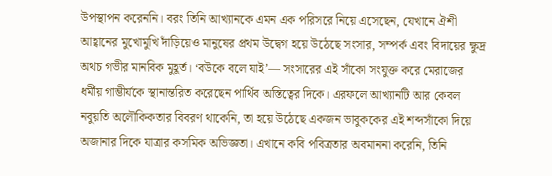উপস্থাপন করেননি। বরং তিনি আখ্যানকে এমন এক পরিসরে নিয়ে এসেছেন, যেখানে ঐশী আহ্বানের মুখোমুখি দাঁড়িয়েও মানুষের প্রথম উদ্বেগ হয়ে উঠেছে সংসার, সম্পর্ক এবং বিদায়ের ক্ষুদ্র অথচ গভীর মানবিক মুহূর্ত। ‘বউকে বলে যাই’— সংসারের এই সাঁকো সংযুক্ত করে মেরাজের ধর্মীয় গাম্ভীর্যকে স্থানান্তরিত করেছেন পার্থিব অস্তিত্বের দিকে। এরফলে আখ্যানটি আর কেবল নবুয়তি অলৌকিকতার বিবরণ থাকেনি, তা হয়ে উঠেছে একজন ভাবুককের এই শব্দসাঁকো দিয়ে অজানার দিকে যাত্রার কসমিক অভিজ্ঞতা। এখানে কবি পবিত্রতার অবমাননা করেনি, তিনি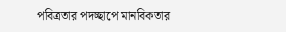পবিত্রতার পদচ্ছাপে মানবিকতার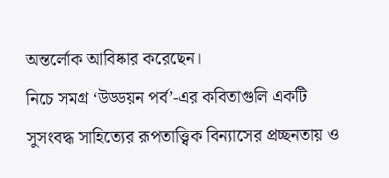অন্তর্লোক আবিষ্কার করেছেন।
নিচে সমগ্র ‘উড্ডয়ন পর্ব’-এর কবিতাগুলি একটি সুসংবদ্ধ সাহিত্যের রূপতাত্ত্বিক বিন্যাসের প্রচ্ছনতায় ও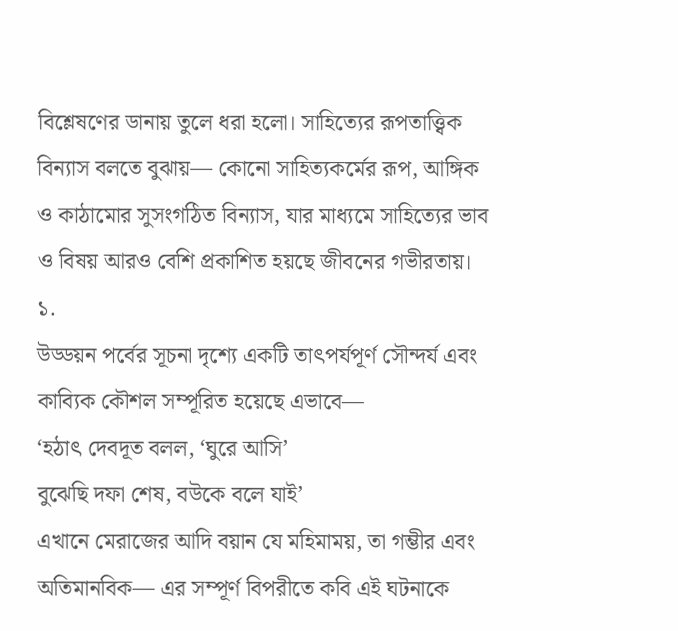বিশ্লেষণের ডানায় তুলে ধরা হলো। সাহিত্যের রূপতাত্ত্বিক বিন্যাস বলতে বুঝায়— কোনো সাহিত্যকর্মের রূপ, আঙ্গিক ও কাঠামোর সুসংগঠিত বিন্যাস, যার মাধ্যমে সাহিত্যের ভাব ও বিষয় আরও বেশি প্রকাশিত হয়ছে জীবনের গভীরতায়।
১.
উড্ডয়ন পর্বের সূচনা দৃশ্যে একটি তাৎপর্যপূর্ণ সৌন্দর্য এবং কাব্যিক কৌশল সম্পূরিত হয়েছে এভাবে—
‘হঠাৎ দেবদূত বলল, ‘ঘুরে আসি’
বুঝেছি দফা শেষ, বউকে বলে যাই’
এখানে মেরাজের আদি বয়ান যে মহিমাময়, তা গম্ভীর এবং অতিমানবিক— এর সম্পূর্ণ বিপরীতে কবি এই ঘটনাকে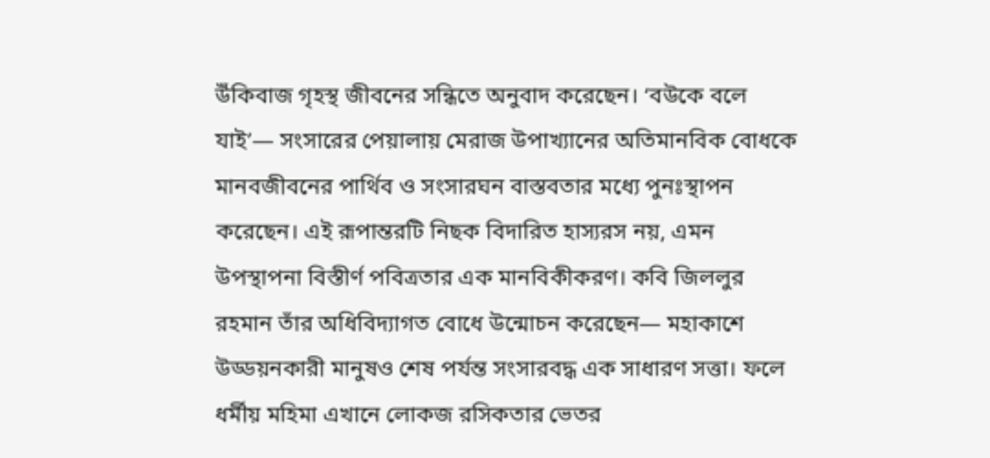উঁকিবাজ গৃহস্থ জীবনের সন্ধিতে অনুবাদ করেছেন। ‘বউকে বলে যাই’— সংসারের পেয়ালায় মেরাজ উপাখ্যানের অতিমানবিক বোধকে মানবজীবনের পার্থিব ও সংসারঘন বাস্তবতার মধ্যে পুনঃস্থাপন করেছেন। এই রূপান্তরটি নিছক বিদারিত হাস্যরস নয়, এমন উপস্থাপনা বিস্তীর্ণ পবিত্রতার এক মানবিকীকরণ। কবি জিললুর রহমান তাঁর অধিবিদ্যাগত বোধে উন্মোচন করেছেন— মহাকাশে উড্ডয়নকারী মানুষও শেষ পর্যন্ত সংসারবদ্ধ এক সাধারণ সত্তা। ফলে ধর্মীয় মহিমা এখানে লোকজ রসিকতার ভেতর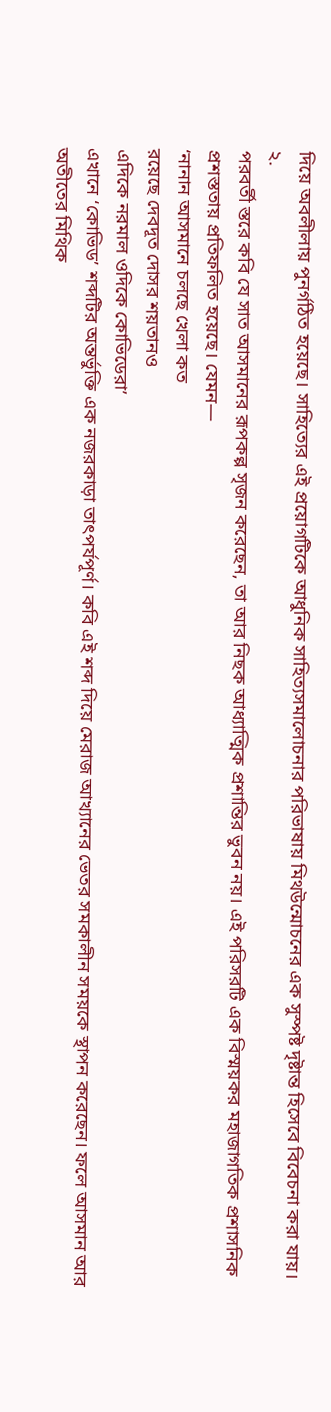দিয়ে অবলীলায় পুনর্গঠিত হয়েছে। সাহিত্যের এই প্রয়োগটিকে আধুনিক সাহিত্যসমালোচনার পরিভাষায় মিথউন্মোচনের এক সুস্পষ্ট দৃষ্টান্ত হিসেবে বিবেচনা করা যায়।
২.
পরবর্তী স্তরে কবি যে সাত আসমানের রূপকল্প সৃজন করেছেন, তা আর নিছক আধ্যাত্মিক প্রশান্তির ভুবন নয়। এই পরিসরটি এক বিস্ময়কর মহাজাগতিক প্রশাসনিক প্রশস্ততায় প্রতিফলিত হয়েছে। যেমন—
‘নানান আসমানে চলছে খেলা কত
রয়েছে দেবদূত দোসর শয়তানও
এদিকে নরমাল ওদিকে কোভিডেরা’
এখানে ‘কোভিড’ শব্দটির অন্তর্ভুক্তি এক নজরকাড়া তাৎপর্যপূর্ণ। কবি এই শব্দ দিয়ে মেরাজ আখ্যানের ভেতর সমকালীন সময়কে স্থাপন করেছেন। ফলে আসমান আর অতীতের মিথিক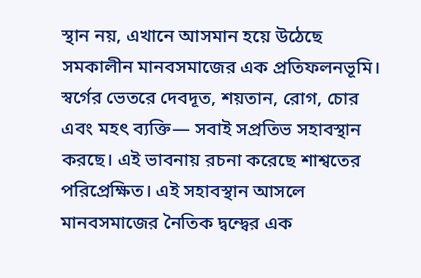স্থান নয়, এখানে আসমান হয়ে উঠেছে সমকালীন মানবসমাজের এক প্রতিফলনভূমি। স্বর্গের ভেতরে দেবদূত, শয়তান, রোগ, চোর এবং মহৎ ব্যক্তি— সবাই সপ্রতিভ সহাবস্থান করছে। এই ভাবনায় রচনা করেছে শাশ্বতের পরিপ্রেক্ষিত। এই সহাবস্থান আসলে মানবসমাজের নৈতিক দ্বন্দ্বের এক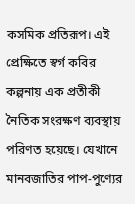কসমিক প্রতিরূপ। এই প্রেক্ষিতে স্বর্গ কবির কল্পনায় এক প্রতীকী নৈতিক সংরক্ষণ ব্যবস্থায় পরিণত হয়েছে। যেখানে মানবজাতির পাপ-পুণ্যের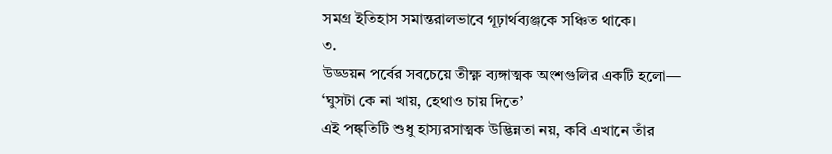সমগ্র ইতিহাস সমান্তরালভাবে গূঢ়ার্থব্যঞ্জকে সঞ্চিত থাকে।
৩.
উড্ডয়ন পর্বের সবচেয়ে তীক্ষ্ণ ব্যঙ্গাত্মক অংশগুলির একটি হলো—
‘ঘুসটা কে না খায়, হেথাও চায় দিতে’
এই পঙ্ক্তিটি শুধু হাস্যরসাত্মক উদ্ভিন্নতা নয়, কবি এখানে তাঁর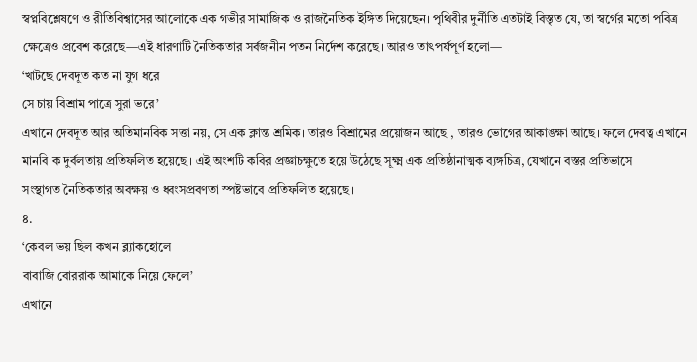স্বপ্নবিশ্লেষণে ও রীতিবিশ্বাসের আলোকে এক গভীর সামাজিক ও রাজনৈতিক ইঙ্গিত দিয়েছেন। পৃথিবীর দুর্নীতি এতটাই বিস্তৃত যে, তা স্বর্গের মতো পবিত্র ক্ষেত্রেও প্রবেশ করেছে—এই ধারণাটি নৈতিকতার সর্বজনীন পতন নির্দেশ করেছে। আরও তাৎপর্যপূর্ণ হলো—
‘খাটছে দেবদূত কত না যুগ ধরে
সে চায় বিশ্রাম পাত্রে সুরা ভরে’
এখানে দেবদূত আর অতিমানবিক সত্তা নয়, সে এক ক্লান্ত শ্রমিক। তারও বিশ্রামের প্রয়োজন আছে , তারও ভোগের আকাঙ্ক্ষা আছে। ফলে দেবত্ব এখানে মানবি ক দুর্বলতায় প্রতিফলিত হয়েছে। এই অংশটি কবির প্রজ্ঞাচক্ষুতে হয়ে উঠেছে সূক্ষ্ম এক প্রতিষ্ঠানাত্মক ব্যঙ্গচিত্র, যেখানে বস্তর প্রতিভাসে
সংস্থাগত নৈতিকতার অবক্ষয় ও ধ্বংসপ্রবণতা স্পষ্টভাবে প্রতিফলিত হয়েছে।
৪.
‘কেবল ভয় ছিল কখন ব্ল্যাকহোলে
বাবাজি বোররাক আমাকে নিয়ে ফেলে’
এখানে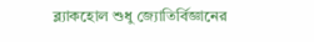ব্ল্যাকহোল শুধু জ্যোতির্বিজ্ঞানের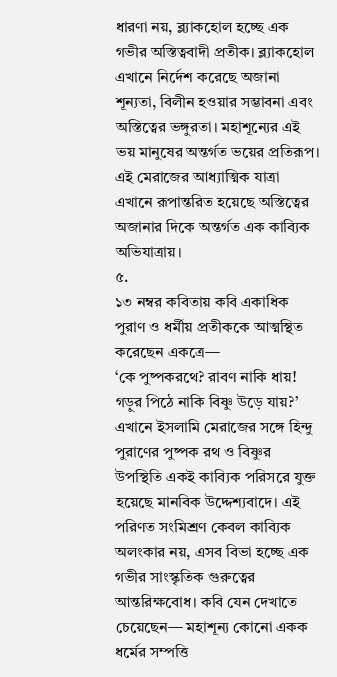ধারণা নয়, ব্ল্যাকহোল হচ্ছে এক গভীর অস্তিত্ববাদী প্রতীক। ব্ল্যাকহোল এখানে নির্দেশ করেছে অজানা শূন্যতা, বিলীন হওয়ার সম্ভাবনা এবং অস্তিত্বের ভঙ্গুরতা। মহাশূন্যের এই ভয় মানুষের অন্তর্গত ভয়ের প্রতিরূপ। এই মেরাজের আধ্যাত্মিক যাত্রা এখানে রূপান্তরিত হয়েছে অস্তিত্বের অজানার দিকে অন্তর্গত এক কাব্যিক অভিযাত্রায়।
৫.
১৩ নম্বর কবিতায় কবি একাধিক পুরাণ ও ধর্মীয় প্রতীককে আত্মস্থিত করেছেন একত্রে—
‘কে পুষ্পকরথে? রাবণ নাকি ধায়!
গড়ুর পিঠে নাকি বিষ্ণু উড়ে যায়?’
এখানে ইসলামি মেরাজের সঙ্গে হিন্দু পুরাণের পুষ্পক রথ ও বিষ্ণুর উপস্থিতি একই কাব্যিক পরিসরে যুক্ত হয়েছে মানবিক উদ্দেশ্যবাদে। এই পরিণত সংমিশ্রণ কেবল কাব্যিক অলংকার নয়, এসব বিভা হচ্ছে এক গভীর সাংস্কৃতিক গুরুত্বের আন্তরিক্ষবোধ। কবি যেন দেখাতে চেয়েছেন— মহাশূন্য কোনো একক ধর্মের সম্পত্তি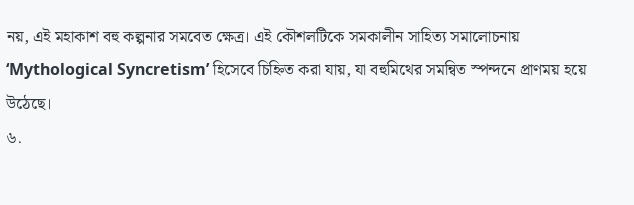নয়, এই মহাকাশ বহু কল্পনার সমবেত ক্ষেত্র। এই কৌশলটিকে সমকালীন সাহিত্য সমালোচনায় ‘Mythological Syncretism’ হিসেবে চিহ্নিত করা যায়, যা বহুমিথের সমন্বিত স্পন্দনে প্রাণময় হয়ে উঠেছে।
৬.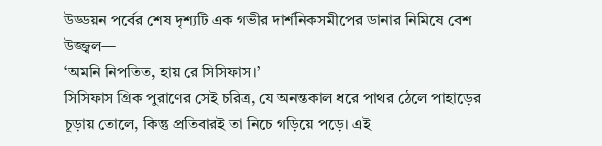উড্ডয়ন পর্বের শেষ দৃশ্যটি এক গভীর দার্শনিকসমীপের ডানার নিমিষে বেশ উজ্জ্বল—
‘অমনি নিপতিত, হায় রে সিসিফাস।’
সিসিফাস গ্রিক পুরাণের সেই চরিত্র, যে অনন্তকাল ধরে পাথর ঠেলে পাহাড়ের চূড়ায় তোলে, কিন্তু প্রতিবারই তা নিচে গড়িয়ে পড়ে। এই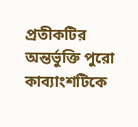প্রতীকটির অন্তর্ভুক্তি পুরো কাব্যাংশটিকে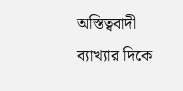অস্তিত্ববাদী ব্যাখ্যার দিকে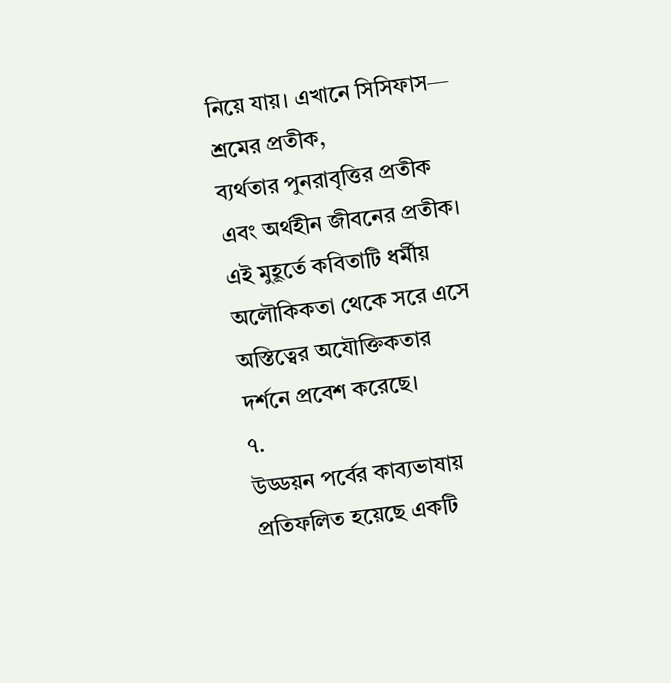নিয়ে যায়। এখানে সিসিফাস— শ্রমের প্রতীক,
ব্যর্থতার পুনরাবৃত্তির প্রতীক এবং অর্থহীন জীবনের প্রতীক। এই মুহূর্তে কবিতাটি ধর্মীয় অলৌকিকতা থেকে সরে এসে অস্তিত্বের অযৌক্তিকতার দর্শনে প্রবেশ করেছে।
৭.
উড্ডয়ন পর্বের কাব্যভাষায় প্রতিফলিত হয়েছে একটি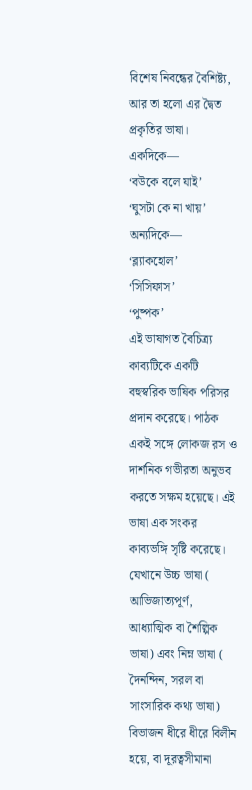বিশেষ নিবন্ধের বৈশিষ্ট্য, আর তা হলো এর দ্বৈত প্রকৃতির ভাষা। একদিকে—
‘বউকে বলে যাই’
‘ঘুসটা কে না খায়’
অন্যদিকে—
‘ব্ল্যাকহোল’
‘সিসিফাস’
‘পুষ্পক’
এই ভাষাগত বৈচিত্র্য কাব্যটিকে একটি বহুস্বরিক ভাষিক পরিসর প্রদান করেছে। পাঠক একই সঙ্গে লোকজ রস ও দার্শনিক গভীরতা অনুভব করতে সক্ষম হয়েছে। এই ভাষা এক সংকর কাব্যভঙ্গি সৃষ্টি করেছে। যেখানে উচ্চ ভাষা ( আভিজাত্যপূর্ণ, আধ্যাত্মিক বা শৈল্পিক ভাষা) এবং নিম্ন ভাষা ( দৈনন্দিন, সরল বা সাংসারিক কথ্য ভাষা) বিভাজন ধীরে ধীরে বিলীন হয়ে, বা দূরত্বসীমানা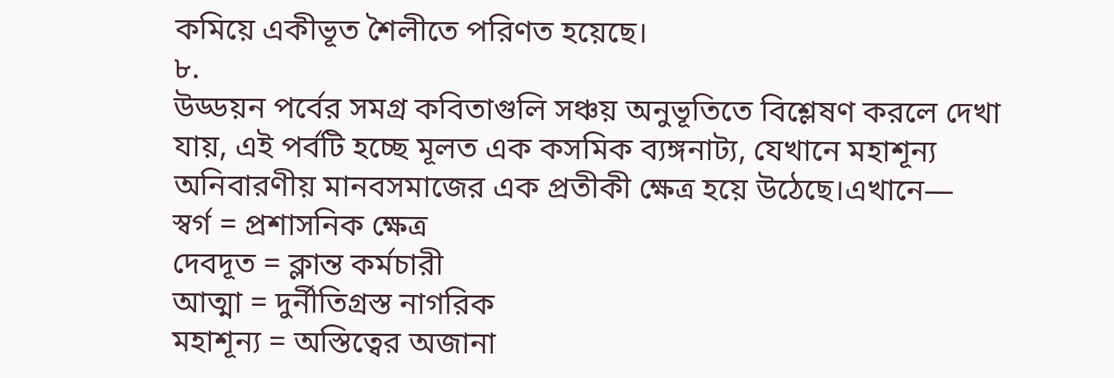কমিয়ে একীভূত শৈলীতে পরিণত হয়েছে।
৮.
উড্ডয়ন পর্বের সমগ্র কবিতাগুলি সঞ্চয় অনুভূতিতে বিশ্লেষণ করলে দেখা যায়, এই পর্বটি হচ্ছে মূলত এক কসমিক ব্যঙ্গনাট্য, যেখানে মহাশূন্য অনিবারণীয় মানবসমাজের এক প্রতীকী ক্ষেত্র হয়ে উঠেছে।এখানে—
স্বর্গ = প্রশাসনিক ক্ষেত্র
দেবদূত = ক্লান্ত কর্মচারী
আত্মা = দুর্নীতিগ্রস্ত নাগরিক
মহাশূন্য = অস্তিত্বের অজানা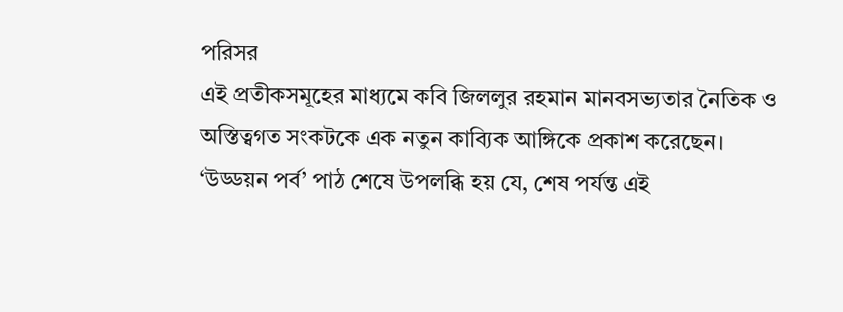পরিসর
এই প্রতীকসমূহের মাধ্যমে কবি জিললুর রহমান মানবসভ্যতার নৈতিক ও অস্তিত্বগত সংকটকে এক নতুন কাব্যিক আঙ্গিকে প্রকাশ করেছেন।
‘উড্ডয়ন পর্ব’ পাঠ শেষে উপলব্ধি হয় যে, শেষ পর্যন্ত এই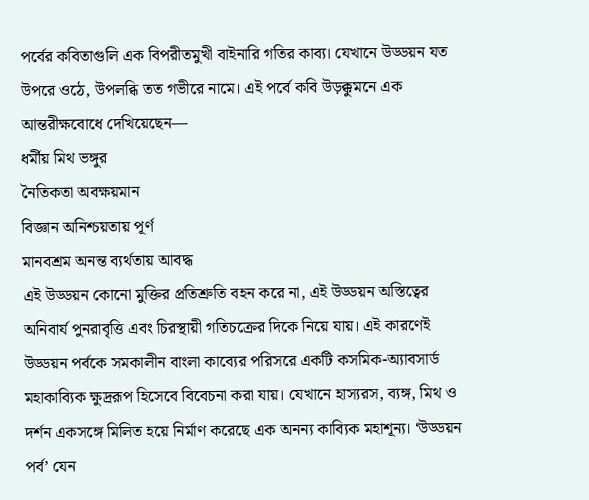পর্বের কবিতাগুলি এক বিপরীতমুখী বাইনারি গতির কাব্য। যেখানে উড্ডয়ন যত উপরে ওঠে, উপলব্ধি তত গভীরে নামে। এই পর্বে কবি উড়ক্কুমনে এক আন্তরীক্ষবোধে দেখিয়েছেন—
ধর্মীয় মিথ ভঙ্গুর
নৈতিকতা অবক্ষয়মান
বিজ্ঞান অনিশ্চয়তায় পূর্ণ
মানবশ্রম অনন্ত ব্যর্থতায় আবদ্ধ
এই উড্ডয়ন কোনো মুক্তির প্রতিশ্রুতি বহন করে না, এই উড্ডয়ন অস্তিত্বের অনিবার্য পুনরাবৃত্তি এবং চিরস্থায়ী গতিচক্রের দিকে নিয়ে যায়। এই কারণেই উড্ডয়ন পর্বকে সমকালীন বাংলা কাব্যের পরিসরে একটি কসমিক-অ্যাবসার্ড মহাকাব্যিক ক্ষুদ্ররূপ হিসেবে বিবেচনা করা যায়। যেখানে হাস্যরস, ব্যঙ্গ, মিথ ও দর্শন একসঙ্গে মিলিত হয়ে নির্মাণ করেছে এক অনন্য কাব্যিক মহাশূন্য। ‘উড্ডয়ন পর্ব’ যেন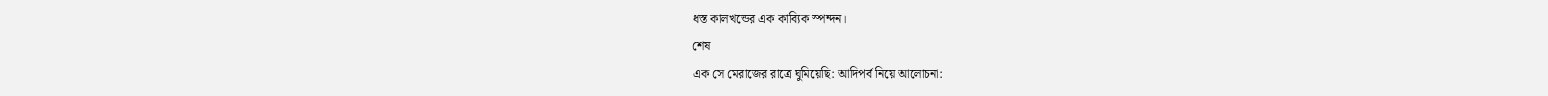ধস্ত কালখন্ডের এক কাব্যিক স্পন্দন।
শেষ
এক সে মেরাজের রাত্রে ঘুমিয়েছি: আদিপর্ব নিয়ে আলোচনা: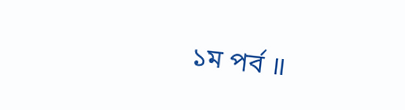১ম পর্ব ॥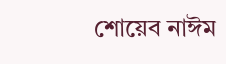শোয়েব নাঈম